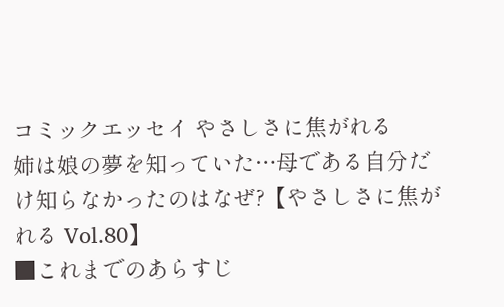コミックエッセイ やさしさに焦がれる
姉は娘の夢を知っていた…母である自分だけ知らなかったのはなぜ?【やさしさに焦がれる Vol.80】
■これまでのあらすじ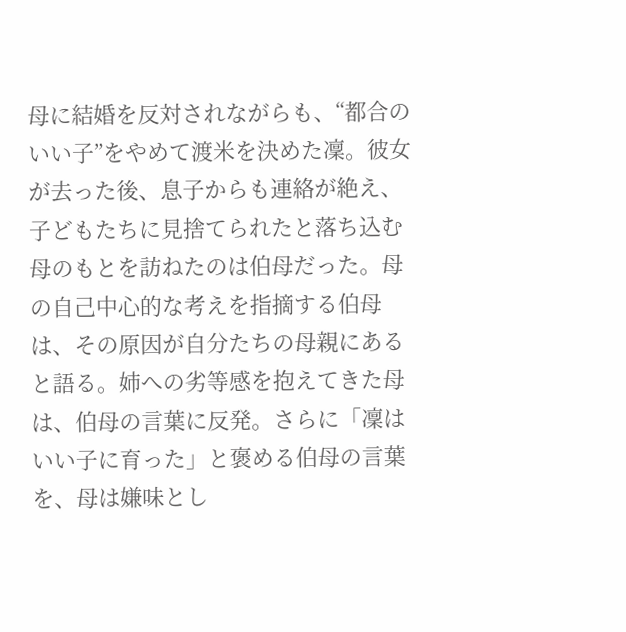母に結婚を反対されながらも、“都合のいい子”をやめて渡米を決めた凜。彼女が去った後、息子からも連絡が絶え、子どもたちに見捨てられたと落ち込む母のもとを訪ねたのは伯母だった。母の自己中心的な考えを指摘する伯母は、その原因が自分たちの母親にあると語る。姉への劣等感を抱えてきた母は、伯母の言葉に反発。さらに「凜はいい子に育った」と褒める伯母の言葉を、母は嫌味とし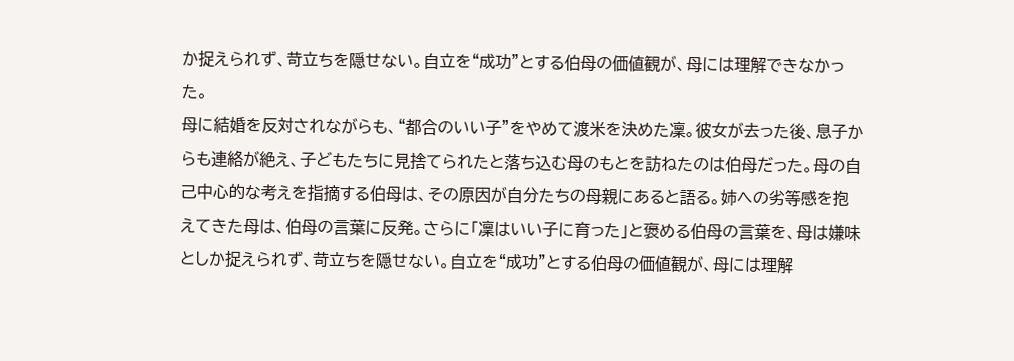か捉えられず、苛立ちを隠せない。自立を“成功”とする伯母の価値観が、母には理解できなかった。
母に結婚を反対されながらも、“都合のいい子”をやめて渡米を決めた凜。彼女が去った後、息子からも連絡が絶え、子どもたちに見捨てられたと落ち込む母のもとを訪ねたのは伯母だった。母の自己中心的な考えを指摘する伯母は、その原因が自分たちの母親にあると語る。姉への劣等感を抱えてきた母は、伯母の言葉に反発。さらに「凜はいい子に育った」と褒める伯母の言葉を、母は嫌味としか捉えられず、苛立ちを隠せない。自立を“成功”とする伯母の価値観が、母には理解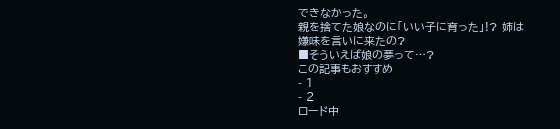できなかった。
親を捨てた娘なのに「いい子に育った」!? 姉は嫌味を言いに来たの?
■そういえば娘の夢って…?
この記事もおすすめ
- 1
- 2
ロード中